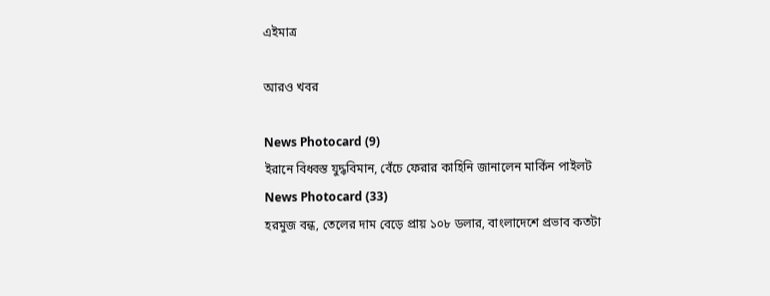এইমাত্র

আরও খবর

News Photocard (9)
ইরানে বিধ্বস্ত যুদ্ধবিমান, বেঁচে ফেরার কাহিনি জানালেন মার্কিন পাইলট
News Photocard (33)
হরমুজ বন্ধ, তেলের দাম বেড়ে প্রায় ১০৮ ডলার, বাংলাদেশে প্রভাব কতটা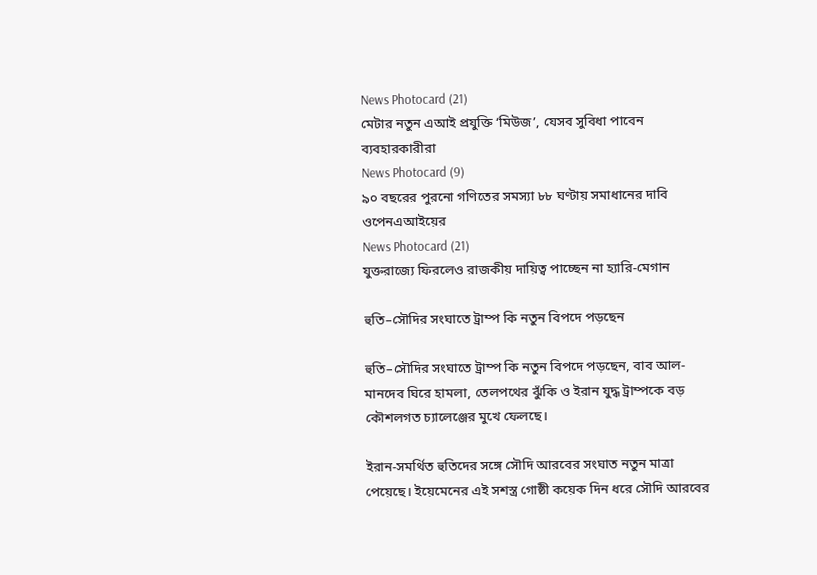News Photocard (21)
মেটার নতুন এআই প্রযুক্তি ‘মিউজ’, যেসব সুবিধা পাবেন ব্যবহারকারীরা
News Photocard (9)
৯০ বছরের পুরনো গণিতের সমস্যা ৮৮ ঘণ্টায় সমাধানের দাবি ওপেনএআইয়ের
News Photocard (21)
যুক্তরাজ্যে ফিরলেও রাজকীয় দায়িত্ব পাচ্ছেন না হ্যারি-মেগান

হুতি–সৌদির সংঘাতে ট্রাম্প কি নতুন বিপদে পড়ছেন

হুতি–সৌদির সংঘাতে ট্রাম্প কি নতুন বিপদে পড়ছেন, বাব আল-মানদেব ঘিরে হামলা, তেলপথের ঝুঁকি ও ইরান যুদ্ধ ট্রাম্পকে বড় কৌশলগত চ্যালেঞ্জের মুখে ফেলছে।

ইরান-সমর্থিত হুতিদের সঙ্গে সৌদি আরবের সংঘাত নতুন মাত্রা পেয়েছে। ইয়েমেনের এই সশস্ত্র গোষ্ঠী কয়েক দিন ধরে সৌদি আরবের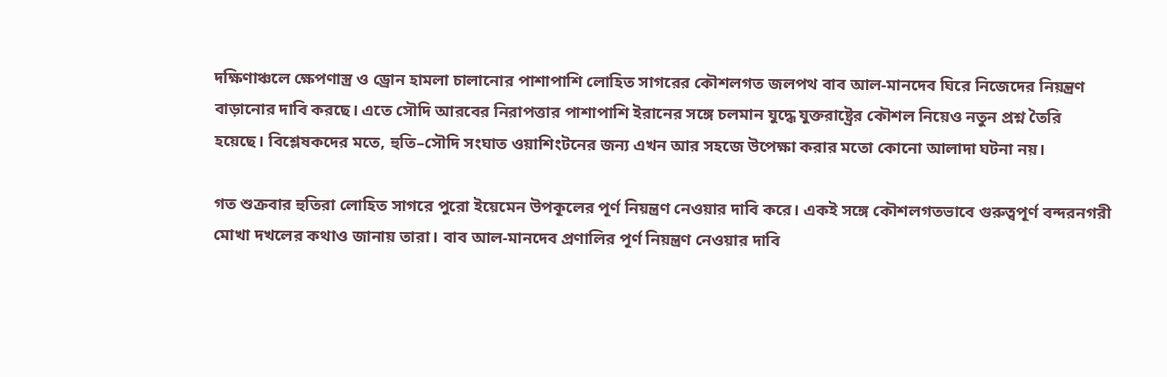দক্ষিণাঞ্চলে ক্ষেপণাস্ত্র ও ড্রোন হামলা চালানোর পাশাপাশি লোহিত সাগরের কৌশলগত জলপথ বাব আল-মানদেব ঘিরে নিজেদের নিয়ন্ত্রণ বাড়ানোর দাবি করছে। এতে সৌদি আরবের নিরাপত্তার পাশাপাশি ইরানের সঙ্গে চলমান যুদ্ধে যুক্তরাষ্ট্রের কৌশল নিয়েও নতুন প্রশ্ন তৈরি হয়েছে। বিশ্লেষকদের মতে, হুতি–সৌদি সংঘাত ওয়াশিংটনের জন্য এখন আর সহজে উপেক্ষা করার মতো কোনো আলাদা ঘটনা নয়।

গত শুক্রবার হুতিরা লোহিত সাগরে পুরো ইয়েমেন উপকূলের পূর্ণ নিয়ন্ত্রণ নেওয়ার দাবি করে। একই সঙ্গে কৌশলগতভাবে গুরুত্বপূর্ণ বন্দরনগরী মোখা দখলের কথাও জানায় তারা। বাব আল-মানদেব প্রণালির পূর্ণ নিয়ন্ত্রণ নেওয়ার দাবি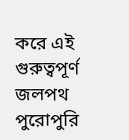করে এই গুরুত্বপূর্ণ জলপথ পুরোপুরি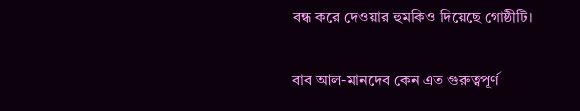বন্ধ করে দেওয়ার হুমকিও দিয়েছে গোষ্ঠীটি।

বাব আল-মানদেব কেন এত গুরুত্বপূর্ণ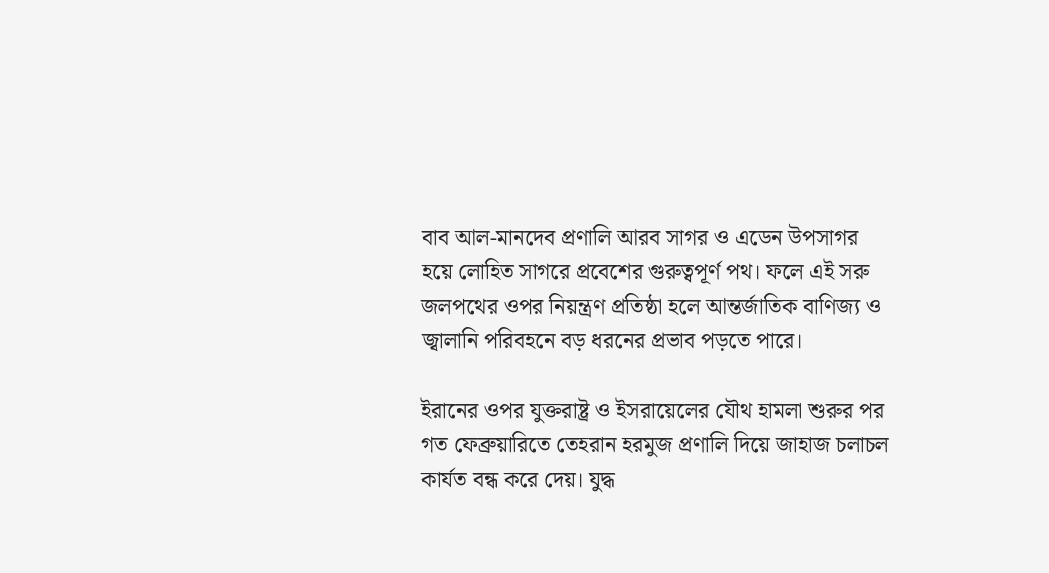বাব আল-মানদেব প্রণালি আরব সাগর ও এডেন উপসাগর হয়ে লোহিত সাগরে প্রবেশের গুরুত্বপূর্ণ পথ। ফলে এই সরু জলপথের ওপর নিয়ন্ত্রণ প্রতিষ্ঠা হলে আন্তর্জাতিক বাণিজ্য ও জ্বালানি পরিবহনে বড় ধরনের প্রভাব পড়তে পারে।

ইরানের ওপর যুক্তরাষ্ট্র ও ইসরায়েলের যৌথ হামলা শুরুর পর গত ফেব্রুয়ারিতে তেহরান হরমুজ প্রণালি দিয়ে জাহাজ চলাচল কার্যত বন্ধ করে দেয়। যুদ্ধ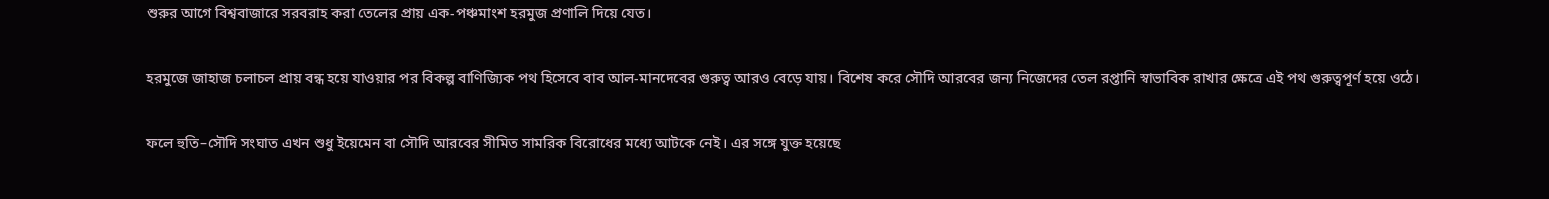শুরুর আগে বিশ্ববাজারে সরবরাহ করা তেলের প্রায় এক-পঞ্চমাংশ হরমুজ প্রণালি দিয়ে যেত।

হরমুজে জাহাজ চলাচল প্রায় বন্ধ হয়ে যাওয়ার পর বিকল্প বাণিজ্যিক পথ হিসেবে বাব আল-মানদেবের গুরুত্ব আরও বেড়ে যায়। বিশেষ করে সৌদি আরবের জন্য নিজেদের তেল রপ্তানি স্বাভাবিক রাখার ক্ষেত্রে এই পথ গুরুত্বপূর্ণ হয়ে ওঠে।

ফলে হুতি–সৌদি সংঘাত এখন শুধু ইয়েমেন বা সৌদি আরবের সীমিত সামরিক বিরোধের মধ্যে আটকে নেই। এর সঙ্গে যুক্ত হয়েছে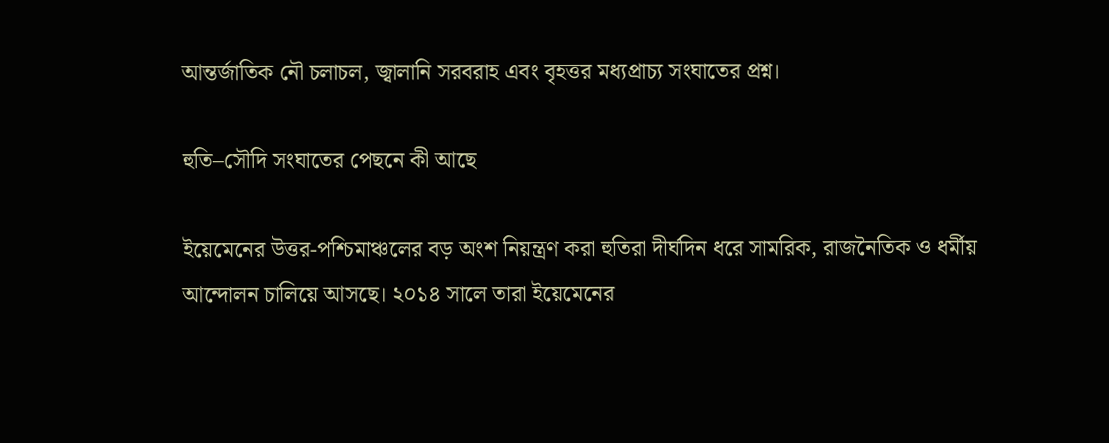আন্তর্জাতিক নৌ চলাচল, জ্বালানি সরবরাহ এবং বৃহত্তর মধ্যপ্রাচ্য সংঘাতের প্রশ্ন।

হুতি–সৌদি সংঘাতের পেছনে কী আছে

ইয়েমেনের উত্তর-পশ্চিমাঞ্চলের বড় অংশ নিয়ন্ত্রণ করা হুতিরা দীর্ঘদিন ধরে সামরিক, রাজনৈতিক ও ধর্মীয় আন্দোলন চালিয়ে আসছে। ২০১৪ সালে তারা ইয়েমেনের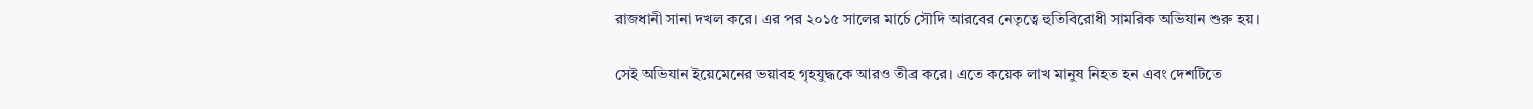রাজধানী সানা দখল করে। এর পর ২০১৫ সালের মার্চে সৌদি আরবের নেতৃত্বে হুতিবিরোধী সামরিক অভিযান শুরু হয়।

সেই অভিযান ইয়েমেনের ভয়াবহ গৃহযুদ্ধকে আরও তীব্র করে। এতে কয়েক লাখ মানুষ নিহত হন এবং দেশটিতে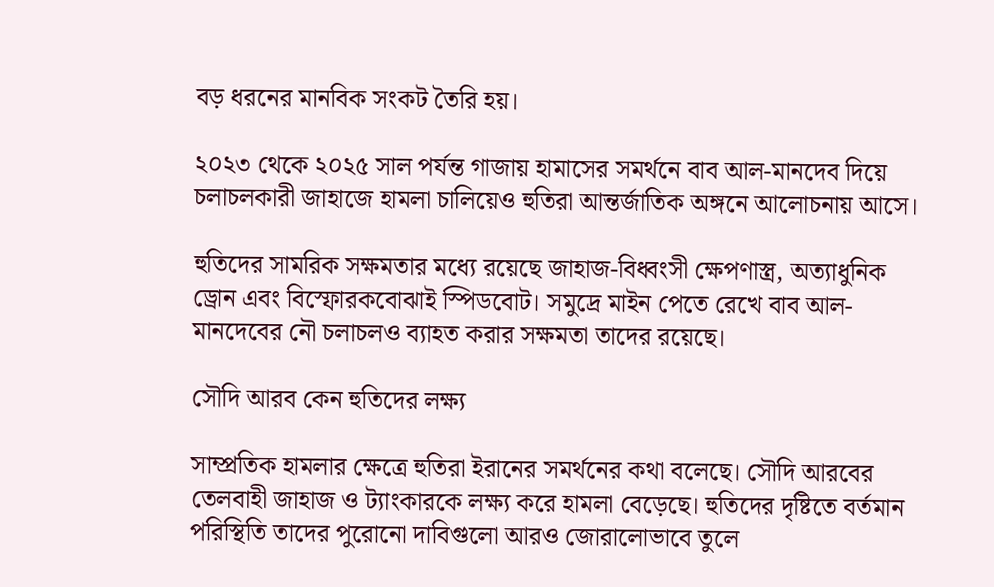বড় ধরনের মানবিক সংকট তৈরি হয়।

২০২৩ থেকে ২০২৫ সাল পর্যন্ত গাজায় হামাসের সমর্থনে বাব আল-মানদেব দিয়ে চলাচলকারী জাহাজে হামলা চালিয়েও হুতিরা আন্তর্জাতিক অঙ্গনে আলোচনায় আসে।

হুতিদের সামরিক সক্ষমতার মধ্যে রয়েছে জাহাজ-বিধ্বংসী ক্ষেপণাস্ত্র, অত্যাধুনিক ড্রোন এবং বিস্ফোরকবোঝাই স্পিডবোট। সমুদ্রে মাইন পেতে রেখে বাব আল-মানদেবের নৌ চলাচলও ব্যাহত করার সক্ষমতা তাদের রয়েছে।

সৌদি আরব কেন হুতিদের লক্ষ্য

সাম্প্রতিক হামলার ক্ষেত্রে হুতিরা ইরানের সমর্থনের কথা বলেছে। সৌদি আরবের তেলবাহী জাহাজ ও ট্যাংকারকে লক্ষ্য করে হামলা বেড়েছে। হুতিদের দৃষ্টিতে বর্তমান পরিস্থিতি তাদের পুরোনো দাবিগুলো আরও জোরালোভাবে তুলে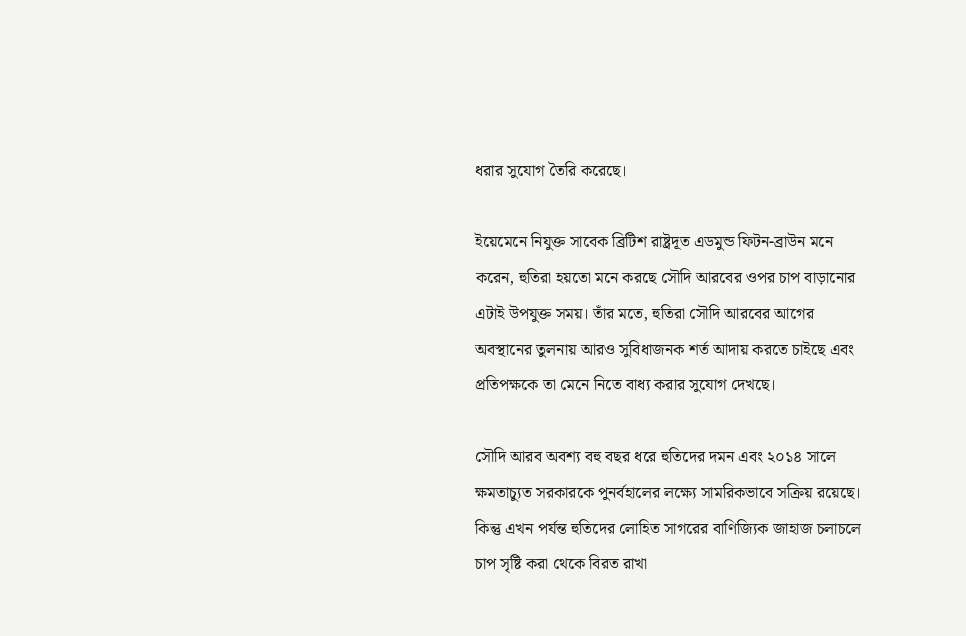ধরার সুযোগ তৈরি করেছে।

ইয়েমেনে নিযুক্ত সাবেক ব্রিটিশ রাষ্ট্রদূত এডমুন্ড ফিটন-ব্রাউন মনে করেন, হুতিরা হয়তো মনে করছে সৌদি আরবের ওপর চাপ বাড়ানোর এটাই উপযুক্ত সময়। তাঁর মতে, হুতিরা সৌদি আরবের আগের অবস্থানের তুলনায় আরও সুবিধাজনক শর্ত আদায় করতে চাইছে এবং প্রতিপক্ষকে তা মেনে নিতে বাধ্য করার সুযোগ দেখছে।

সৌদি আরব অবশ্য বহু বছর ধরে হুতিদের দমন এবং ২০১৪ সালে ক্ষমতাচ্যুত সরকারকে পুনর্বহালের লক্ষ্যে সামরিকভাবে সক্রিয় রয়েছে। কিন্তু এখন পর্যন্ত হুতিদের লোহিত সাগরের বাণিজ্যিক জাহাজ চলাচলে চাপ সৃষ্টি করা থেকে বিরত রাখা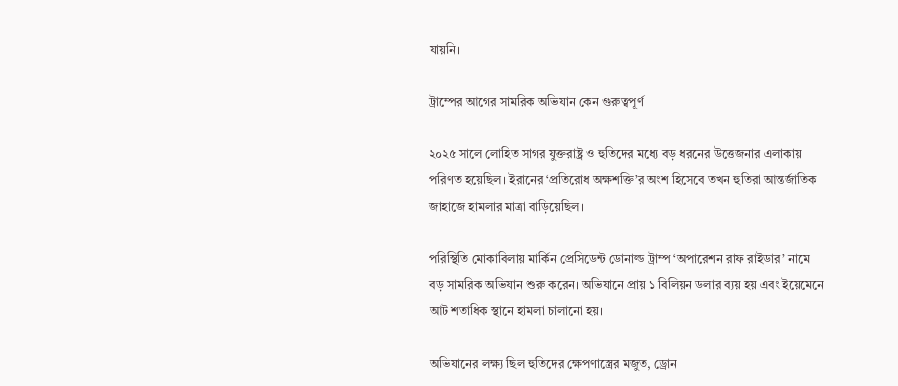যায়নি।

ট্রাম্পের আগের সামরিক অভিযান কেন গুরুত্বপূর্ণ

২০২৫ সালে লোহিত সাগর যুক্তরাষ্ট্র ও হুতিদের মধ্যে বড় ধরনের উত্তেজনার এলাকায় পরিণত হয়েছিল। ইরানের ‘প্রতিরোধ অক্ষশক্তি’র অংশ হিসেবে তখন হুতিরা আন্তর্জাতিক জাহাজে হামলার মাত্রা বাড়িয়েছিল।

পরিস্থিতি মোকাবিলায় মার্কিন প্রেসিডেন্ট ডোনাল্ড ট্রাম্প ‘অপারেশন রাফ রাইডার’ নামে বড় সামরিক অভিযান শুরু করেন। অভিযানে প্রায় ১ বিলিয়ন ডলার ব্যয় হয় এবং ইয়েমেনে আট শতাধিক স্থানে হামলা চালানো হয়।

অভিযানের লক্ষ্য ছিল হুতিদের ক্ষেপণাস্ত্রের মজুত, ড্রোন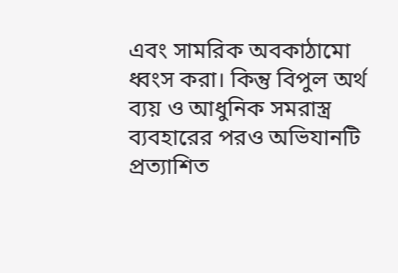এবং সামরিক অবকাঠামো ধ্বংস করা। কিন্তু বিপুল অর্থ ব্যয় ও আধুনিক সমরাস্ত্র ব্যবহারের পরও অভিযানটি প্রত্যাশিত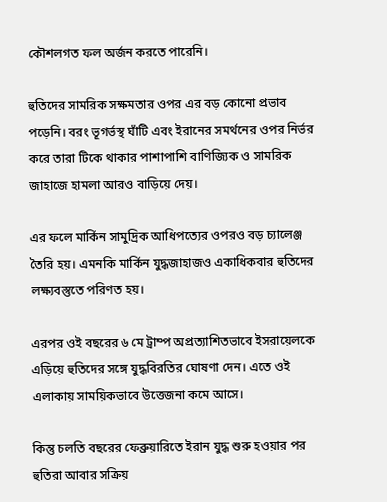কৌশলগত ফল অর্জন করতে পারেনি।

হুতিদের সামরিক সক্ষমতার ওপর এর বড় কোনো প্রভাব পড়েনি। বরং ভূগর্ভস্থ ঘাঁটি এবং ইরানের সমর্থনের ওপর নির্ভর করে তারা টিকে থাকার পাশাপাশি বাণিজ্যিক ও সামরিক জাহাজে হামলা আরও বাড়িয়ে দেয়।

এর ফলে মার্কিন সামুদ্রিক আধিপত্যের ওপরও বড় চ্যালেঞ্জ তৈরি হয়। এমনকি মার্কিন যুদ্ধজাহাজও একাধিকবার হুতিদের লক্ষ্যবস্তুতে পরিণত হয়।

এরপর ওই বছরের ৬ মে ট্রাম্প অপ্রত্যাশিতভাবে ইসরায়েলকে এড়িয়ে হুতিদের সঙ্গে যুদ্ধবিরতির ঘোষণা দেন। এতে ওই এলাকায় সাময়িকভাবে উত্তেজনা কমে আসে।

কিন্তু চলতি বছরের ফেব্রুয়ারিতে ইরান যুদ্ধ শুরু হওয়ার পর হুতিরা আবার সক্রিয়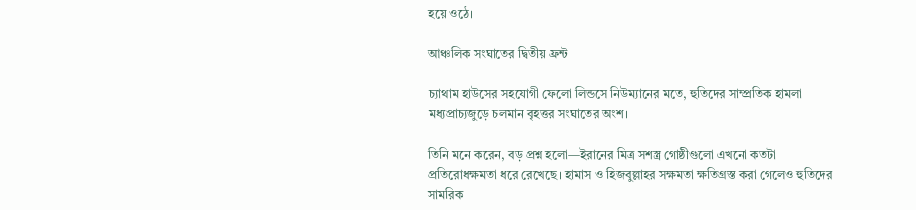হয়ে ওঠে।

আঞ্চলিক সংঘাতের দ্বিতীয় ফ্রন্ট

চ্যাথাম হাউসের সহযোগী ফেলো লিন্ডসে নিউম্যানের মতে, হুতিদের সাম্প্রতিক হামলা মধ্যপ্রাচ্যজুড়ে চলমান বৃহত্তর সংঘাতের অংশ।

তিনি মনে করেন, বড় প্রশ্ন হলো—ইরানের মিত্র সশস্ত্র গোষ্ঠীগুলো এখনো কতটা প্রতিরোধক্ষমতা ধরে রেখেছে। হামাস ও হিজবুল্লাহর সক্ষমতা ক্ষতিগ্রস্ত করা গেলেও হুতিদের সামরিক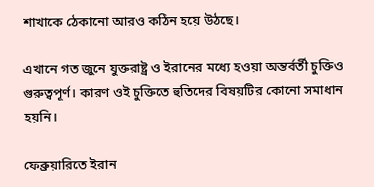শাখাকে ঠেকানো আরও কঠিন হয়ে উঠছে।

এখানে গত জুনে যুক্তরাষ্ট্র ও ইরানের মধ্যে হওয়া অন্তর্বর্তী চুক্তিও গুরুত্বপূর্ণ। কারণ ওই চুক্তিতে হুতিদের বিষয়টির কোনো সমাধান হয়নি।

ফেব্রুয়ারিতে ইরান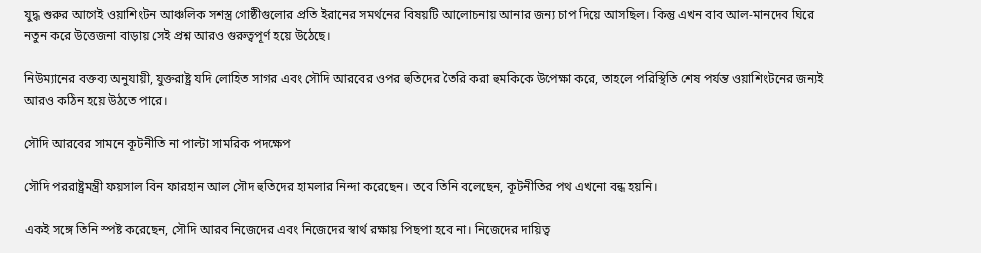যুদ্ধ শুরুর আগেই ওয়াশিংটন আঞ্চলিক সশস্ত্র গোষ্ঠীগুলোর প্রতি ইরানের সমর্থনের বিষয়টি আলোচনায় আনার জন্য চাপ দিয়ে আসছিল। কিন্তু এখন বাব আল-মানদেব ঘিরে নতুন করে উত্তেজনা বাড়ায় সেই প্রশ্ন আরও গুরুত্বপূর্ণ হয়ে উঠেছে।

নিউম্যানের বক্তব্য অনুযায়ী, যুক্তরাষ্ট্র যদি লোহিত সাগর এবং সৌদি আরবের ওপর হুতিদের তৈরি করা হুমকিকে উপেক্ষা করে, তাহলে পরিস্থিতি শেষ পর্যন্ত ওয়াশিংটনের জন্যই আরও কঠিন হয়ে উঠতে পারে।

সৌদি আরবের সামনে কূটনীতি না পাল্টা সামরিক পদক্ষেপ

সৌদি পররাষ্ট্রমন্ত্রী ফয়সাল বিন ফারহান আল সৌদ হুতিদের হামলার নিন্দা করেছেন। তবে তিনি বলেছেন, কূটনীতির পথ এখনো বন্ধ হয়নি।

একই সঙ্গে তিনি স্পষ্ট করেছেন, সৌদি আরব নিজেদের এবং নিজেদের স্বার্থ রক্ষায় পিছপা হবে না। নিজেদের দায়িত্ব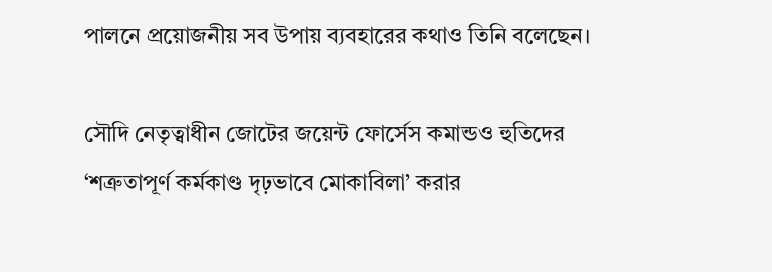পালনে প্রয়োজনীয় সব উপায় ব্যবহারের কথাও তিনি বলেছেন।

সৌদি নেতৃত্বাধীন জোটের জয়েন্ট ফোর্সেস কমান্ডও হুতিদের ‘শত্রুতাপূর্ণ কর্মকাণ্ড দৃঢ়ভাবে মোকাবিলা’ করার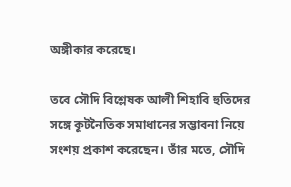অঙ্গীকার করেছে।

তবে সৌদি বিশ্লেষক আলী শিহাবি হুতিদের সঙ্গে কূটনৈতিক সমাধানের সম্ভাবনা নিয়ে সংশয় প্রকাশ করেছেন। তাঁর মতে, সৌদি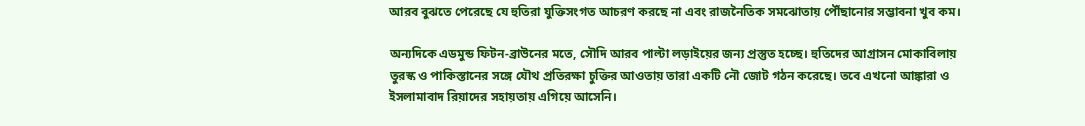আরব বুঝতে পেরেছে যে হুতিরা যুক্তিসংগত আচরণ করছে না এবং রাজনৈতিক সমঝোতায় পৌঁছানোর সম্ভাবনা খুব কম।

অন্যদিকে এডমুন্ড ফিটন-ব্রাউনের মতে, সৌদি আরব পাল্টা লড়াইয়ের জন্য প্রস্তুত হচ্ছে। হুতিদের আগ্রাসন মোকাবিলায় তুরস্ক ও পাকিস্তানের সঙ্গে যৌথ প্রতিরক্ষা চুক্তির আওতায় তারা একটি নৌ জোট গঠন করেছে। তবে এখনো আঙ্কারা ও ইসলামাবাদ রিয়াদের সহায়তায় এগিয়ে আসেনি।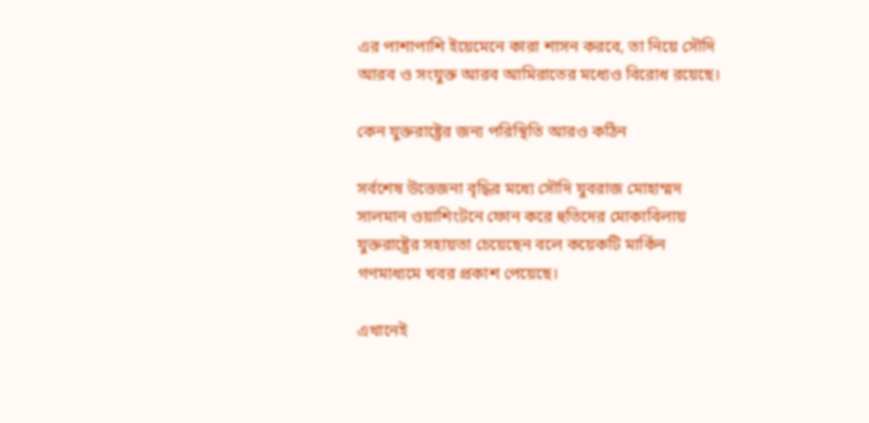এর পাশাপাশি ইয়েমেনে কারা শাসন করবে, তা নিয়ে সৌদি আরব ও সংযুক্ত আরব আমিরাতের মধ্যেও বিরোধ রয়েছে।

কেন যুক্তরাষ্ট্রের জন্য পরিস্থিতি আরও কঠিন

সর্বশেষ উত্তেজনা বৃদ্ধির মধ্যে সৌদি যুবরাজ মোহাম্মদ সালমান ওয়াশিংটনে ফোন করে হুতিদের মোকাবিলায় যুক্তরাষ্ট্রের সহায়তা চেয়েছেন বলে কয়েকটি মার্কিন গণমাধ্যমে খবর প্রকাশ পেয়েছে।

এখানেই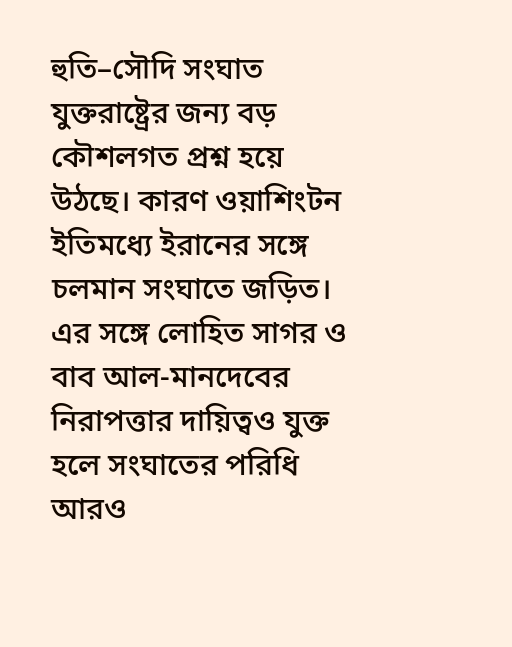হুতি–সৌদি সংঘাত যুক্তরাষ্ট্রের জন্য বড় কৌশলগত প্রশ্ন হয়ে উঠছে। কারণ ওয়াশিংটন ইতিমধ্যে ইরানের সঙ্গে চলমান সংঘাতে জড়িত। এর সঙ্গে লোহিত সাগর ও বাব আল-মানদেবের নিরাপত্তার দায়িত্বও যুক্ত হলে সংঘাতের পরিধি আরও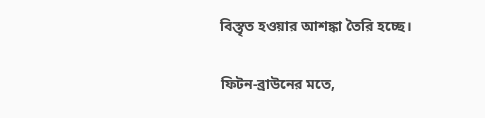বিস্তৃত হওয়ার আশঙ্কা তৈরি হচ্ছে।

ফিটন-ব্রাউনের মতে,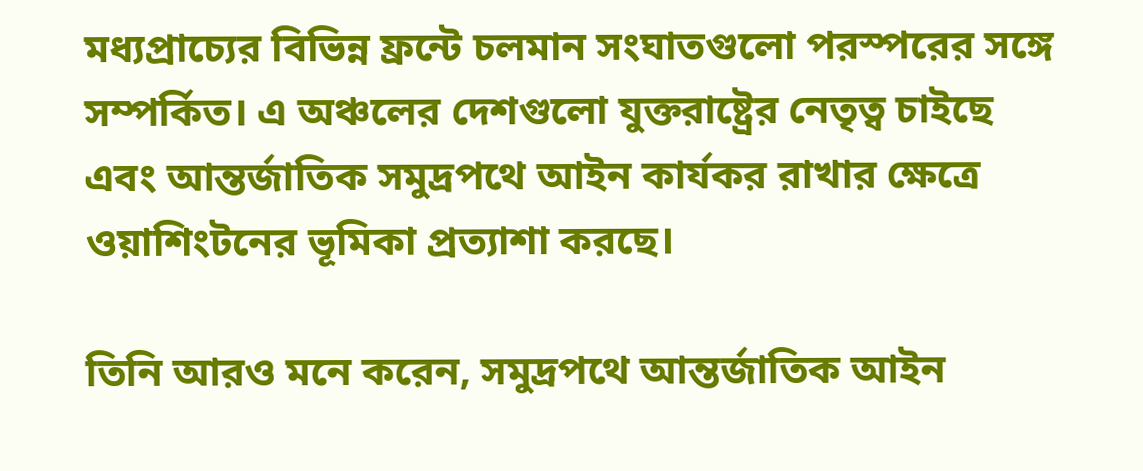মধ্যপ্রাচ্যের বিভিন্ন ফ্রন্টে চলমান সংঘাতগুলো পরস্পরের সঙ্গে সম্পর্কিত। এ অঞ্চলের দেশগুলো যুক্তরাষ্ট্রের নেতৃত্ব চাইছে এবং আন্তর্জাতিক সমুদ্রপথে আইন কার্যকর রাখার ক্ষেত্রে ওয়াশিংটনের ভূমিকা প্রত্যাশা করছে।

তিনি আরও মনে করেন, সমুদ্রপথে আন্তর্জাতিক আইন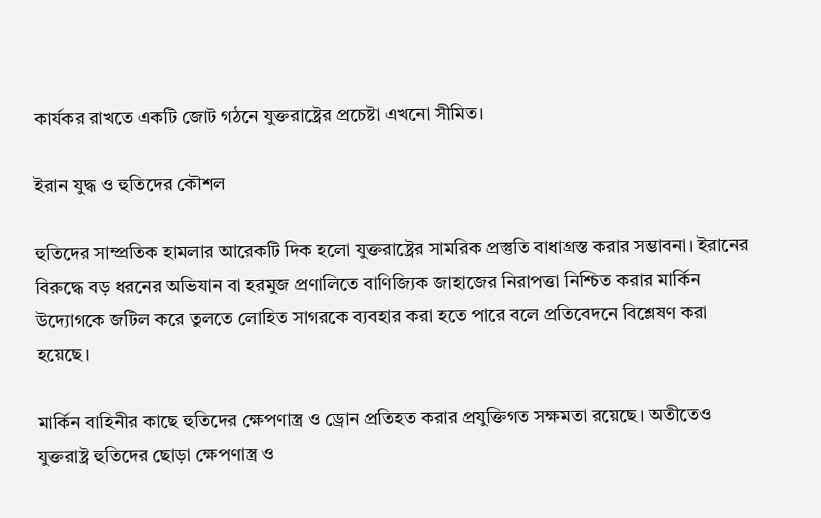কার্যকর রাখতে একটি জোট গঠনে যুক্তরাষ্ট্রের প্রচেষ্টা এখনো সীমিত।

ইরান যুদ্ধ ও হুতিদের কৌশল

হুতিদের সাম্প্রতিক হামলার আরেকটি দিক হলো যুক্তরাষ্ট্রের সামরিক প্রস্তুতি বাধাগ্রস্ত করার সম্ভাবনা। ইরানের বিরুদ্ধে বড় ধরনের অভিযান বা হরমুজ প্রণালিতে বাণিজ্যিক জাহাজের নিরাপত্তা নিশ্চিত করার মার্কিন উদ্যোগকে জটিল করে তুলতে লোহিত সাগরকে ব্যবহার করা হতে পারে বলে প্রতিবেদনে বিশ্লেষণ করা হয়েছে।

মার্কিন বাহিনীর কাছে হুতিদের ক্ষেপণাস্ত্র ও ড্রোন প্রতিহত করার প্রযুক্তিগত সক্ষমতা রয়েছে। অতীতেও যুক্তরাষ্ট্র হুতিদের ছোড়া ক্ষেপণাস্ত্র ও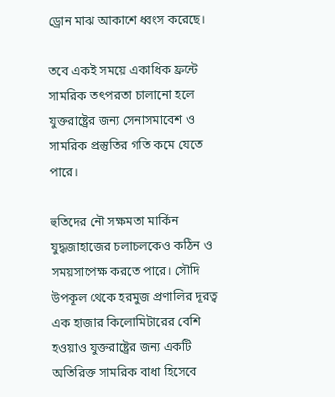ড্রোন মাঝ আকাশে ধ্বংস করেছে।

তবে একই সময়ে একাধিক ফ্রন্টে সামরিক তৎপরতা চালানো হলে যুক্তরাষ্ট্রের জন্য সেনাসমাবেশ ও সামরিক প্রস্তুতির গতি কমে যেতে পারে।

হুতিদের নৌ সক্ষমতা মার্কিন যুদ্ধজাহাজের চলাচলকেও কঠিন ও সময়সাপেক্ষ করতে পারে। সৌদি উপকূল থেকে হরমুজ প্রণালির দূরত্ব এক হাজার কিলোমিটারের বেশি হওয়াও যুক্তরাষ্ট্রের জন্য একটি অতিরিক্ত সামরিক বাধা হিসেবে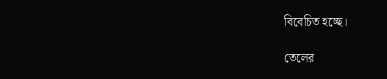বিবেচিত হচ্ছে।

তেলের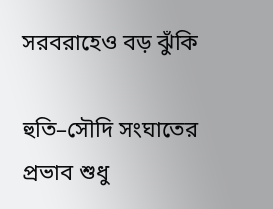সরবরাহেও বড় ঝুঁকি

হুতি–সৌদি সংঘাতের প্রভাব শুধু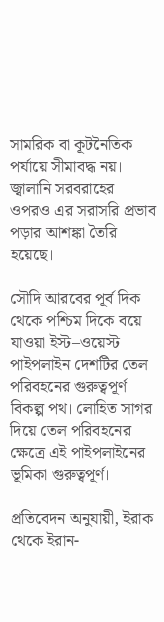সামরিক বা কূটনৈতিক পর্যায়ে সীমাবদ্ধ নয়। জ্বালানি সরবরাহের ওপরও এর সরাসরি প্রভাব পড়ার আশঙ্কা তৈরি হয়েছে।

সৌদি আরবের পূর্ব দিক থেকে পশ্চিম দিকে বয়ে যাওয়া ইস্ট–ওয়েস্ট পাইপলাইন দেশটির তেল পরিবহনের গুরুত্বপূর্ণ বিকল্প পথ। লোহিত সাগর দিয়ে তেল পরিবহনের ক্ষেত্রে এই পাইপলাইনের ভূমিকা গুরুত্বপূর্ণ।

প্রতিবেদন অনুযায়ী, ইরাক থেকে ইরান-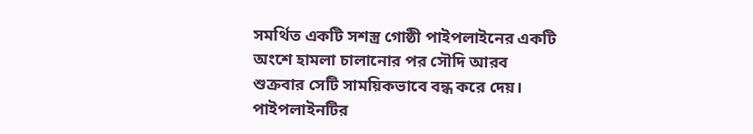সমর্থিত একটি সশস্ত্র গোষ্ঠী পাইপলাইনের একটি অংশে হামলা চালানোর পর সৌদি আরব শুক্রবার সেটি সাময়িকভাবে বন্ধ করে দেয়। পাইপলাইনটির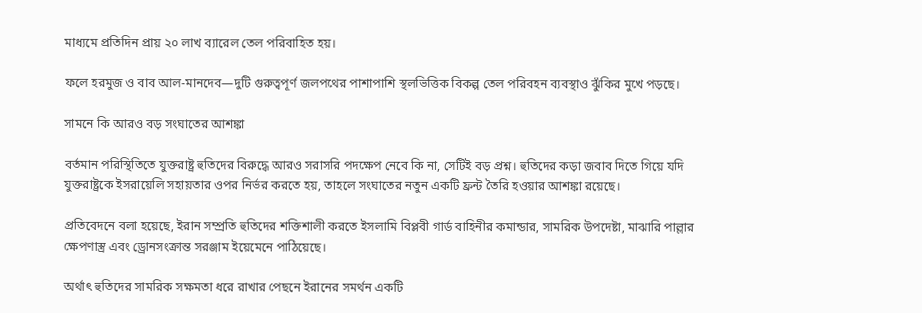মাধ্যমে প্রতিদিন প্রায় ২০ লাখ ব্যারেল তেল পরিবাহিত হয়।

ফলে হরমুজ ও বাব আল-মানদেব—দুটি গুরুত্বপূর্ণ জলপথের পাশাপাশি স্থলভিত্তিক বিকল্প তেল পরিবহন ব্যবস্থাও ঝুঁকির মুখে পড়ছে।

সামনে কি আরও বড় সংঘাতের আশঙ্কা

বর্তমান পরিস্থিতিতে যুক্তরাষ্ট্র হুতিদের বিরুদ্ধে আরও সরাসরি পদক্ষেপ নেবে কি না, সেটিই বড় প্রশ্ন। হুতিদের কড়া জবাব দিতে গিয়ে যদি যুক্তরাষ্ট্রকে ইসরায়েলি সহায়তার ওপর নির্ভর করতে হয়, তাহলে সংঘাতের নতুন একটি ফ্রন্ট তৈরি হওয়ার আশঙ্কা রয়েছে।

প্রতিবেদনে বলা হয়েছে, ইরান সম্প্রতি হুতিদের শক্তিশালী করতে ইসলামি বিপ্লবী গার্ড বাহিনীর কমান্ডার, সামরিক উপদেষ্টা, মাঝারি পাল্লার ক্ষেপণাস্ত্র এবং ড্রোনসংক্রান্ত সরঞ্জাম ইয়েমেনে পাঠিয়েছে।

অর্থাৎ হুতিদের সামরিক সক্ষমতা ধরে রাখার পেছনে ইরানের সমর্থন একটি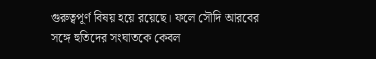গুরুত্বপূর্ণ বিষয় হয়ে রয়েছে। ফলে সৌদি আরবের সঙ্গে হুতিদের সংঘাতকে কেবল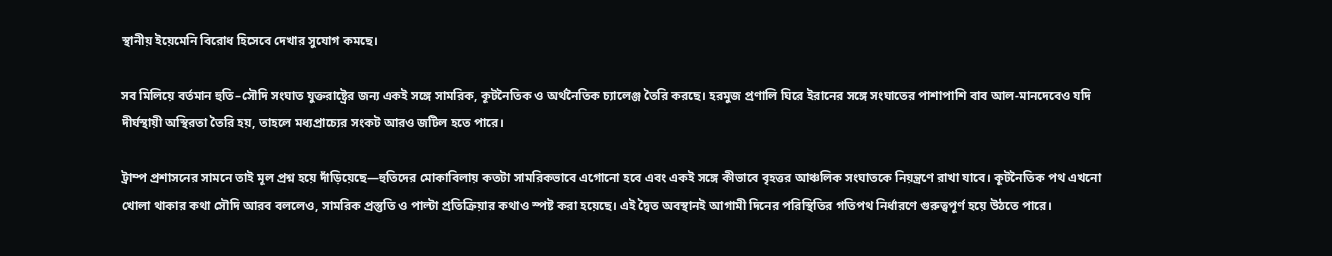স্থানীয় ইয়েমেনি বিরোধ হিসেবে দেখার সুযোগ কমছে।

সব মিলিয়ে বর্তমান হুতি–সৌদি সংঘাত যুক্তরাষ্ট্রের জন্য একই সঙ্গে সামরিক, কূটনৈতিক ও অর্থনৈতিক চ্যালেঞ্জ তৈরি করছে। হরমুজ প্রণালি ঘিরে ইরানের সঙ্গে সংঘাতের পাশাপাশি বাব আল-মানদেবেও যদি দীর্ঘস্থায়ী অস্থিরতা তৈরি হয়, তাহলে মধ্যপ্রাচ্যের সংকট আরও জটিল হতে পারে।

ট্রাম্প প্রশাসনের সামনে তাই মূল প্রশ্ন হয়ে দাঁড়িয়েছে—হুতিদের মোকাবিলায় কতটা সামরিকভাবে এগোনো হবে এবং একই সঙ্গে কীভাবে বৃহত্তর আঞ্চলিক সংঘাতকে নিয়ন্ত্রণে রাখা যাবে। কূটনৈতিক পথ এখনো খোলা থাকার কথা সৌদি আরব বললেও, সামরিক প্রস্তুতি ও পাল্টা প্রতিক্রিয়ার কথাও স্পষ্ট করা হয়েছে। এই দ্বৈত অবস্থানই আগামী দিনের পরিস্থিতির গতিপথ নির্ধারণে গুরুত্বপূর্ণ হয়ে উঠতে পারে।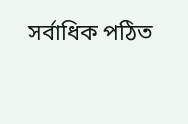সর্বাধিক পঠিত